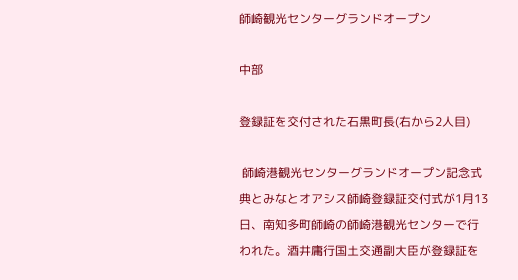師崎観光センターグランドオープン

中部

登録証を交付された石黒町長(右から2人目)

 師崎港観光センターグランドオープン記念式典とみなとオアシス師崎登録証交付式が1月13日、南知多町師崎の師崎港観光センターで行われた。酒井庸行国土交通副大臣が登録証を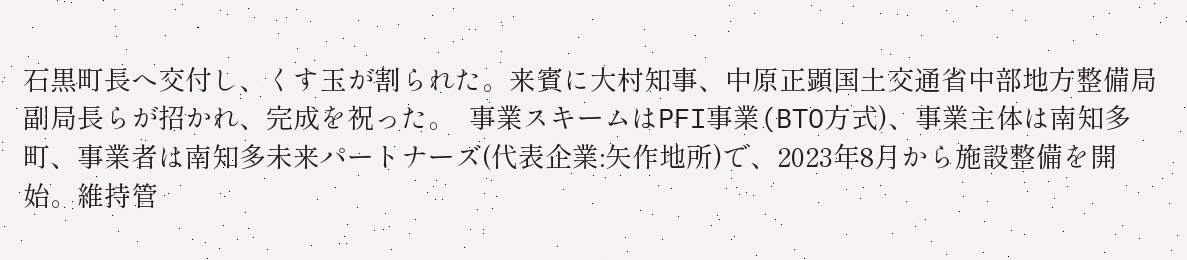石黒町長へ交付し、くす玉が割られた。来賓に大村知事、中原正顕国土交通省中部地方整備局副局長らが招かれ、完成を祝った。  事業スキームはPFI事業(BTO方式)、事業主体は南知多町、事業者は南知多未来パートナーズ(代表企業:矢作地所)で、2023年8月から施設整備を開始。維持管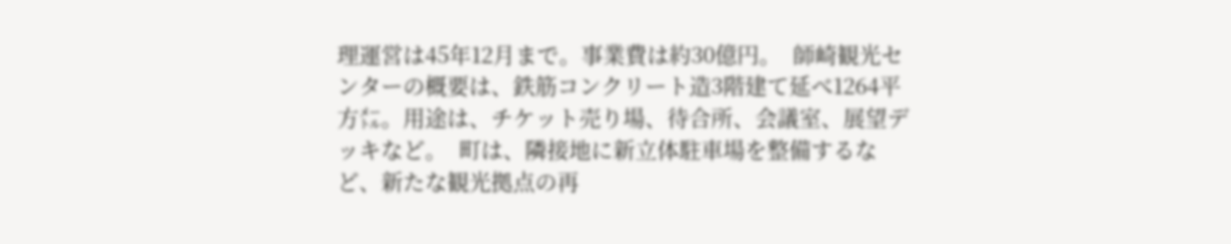理運営は45年12月まで。事業費は約30億円。  師崎観光センターの概要は、鉄筋コンクリート造3階建て延べ1264平方㍍。用途は、チケット売り場、待合所、会議室、展望デッキなど。  町は、隣接地に新立体駐車場を整備するなど、新たな観光拠点の再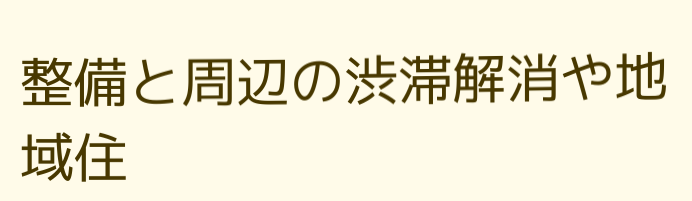整備と周辺の渋滞解消や地域住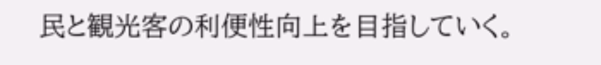民と観光客の利便性向上を目指していく。